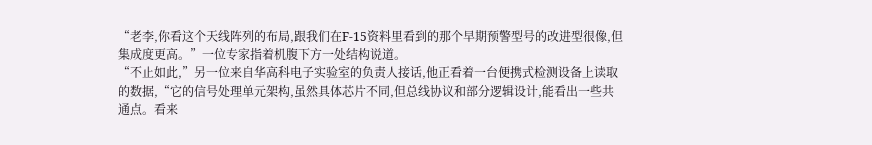“老李,你看这个天线阵列的布局,跟我们在F-15资料里看到的那个早期预警型号的改进型很像,但集成度更高。”一位专家指着机腹下方一处结构说道。
“不止如此,”另一位来自华高科电子实验室的负责人接话,他正看着一台便携式检测设备上读取的数据,“它的信号处理单元架构,虽然具体芯片不同,但总线协议和部分逻辑设计,能看出一些共通点。看来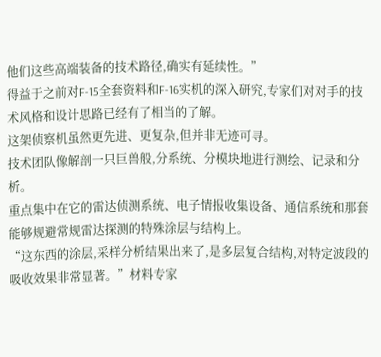他们这些高端装备的技术路径,确实有延续性。”
得益于之前对F-15全套资料和F-16实机的深入研究,专家们对对手的技术风格和设计思路已经有了相当的了解。
这架侦察机虽然更先进、更复杂,但并非无迹可寻。
技术团队像解剖一只巨兽般,分系统、分模块地进行测绘、记录和分析。
重点集中在它的雷达侦测系统、电子情报收集设备、通信系统和那套能够规避常规雷达探测的特殊涂层与结构上。
“这东西的涂层,采样分析结果出来了,是多层复合结构,对特定波段的吸收效果非常显著。”材料专家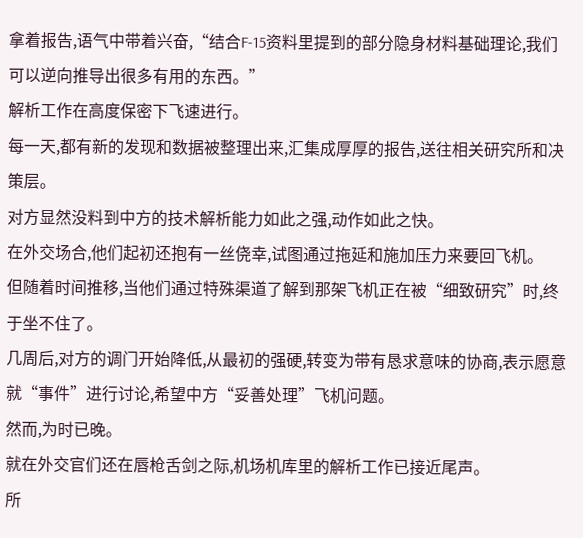拿着报告,语气中带着兴奋,“结合F-15资料里提到的部分隐身材料基础理论,我们可以逆向推导出很多有用的东西。”
解析工作在高度保密下飞速进行。
每一天,都有新的发现和数据被整理出来,汇集成厚厚的报告,送往相关研究所和决策层。
对方显然没料到中方的技术解析能力如此之强,动作如此之快。
在外交场合,他们起初还抱有一丝侥幸,试图通过拖延和施加压力来要回飞机。
但随着时间推移,当他们通过特殊渠道了解到那架飞机正在被“细致研究”时,终于坐不住了。
几周后,对方的调门开始降低,从最初的强硬,转变为带有恳求意味的协商,表示愿意就“事件”进行讨论,希望中方“妥善处理”飞机问题。
然而,为时已晚。
就在外交官们还在唇枪舌剑之际,机场机库里的解析工作已接近尾声。
所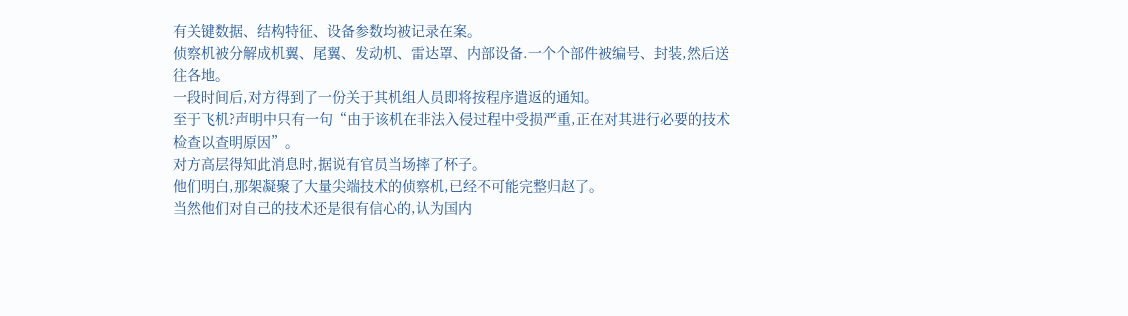有关键数据、结构特征、设备参数均被记录在案。
侦察机被分解成机翼、尾翼、发动机、雷达罩、内部设备.一个个部件被编号、封装,然后送往各地。
一段时间后,对方得到了一份关于其机组人员即将按程序遣返的通知。
至于飞机?声明中只有一句“由于该机在非法入侵过程中受损严重,正在对其进行必要的技术检查以查明原因”。
对方高层得知此消息时,据说有官员当场摔了杯子。
他们明白,那架凝聚了大量尖端技术的侦察机,已经不可能完整归赵了。
当然他们对自己的技术还是很有信心的,认为国内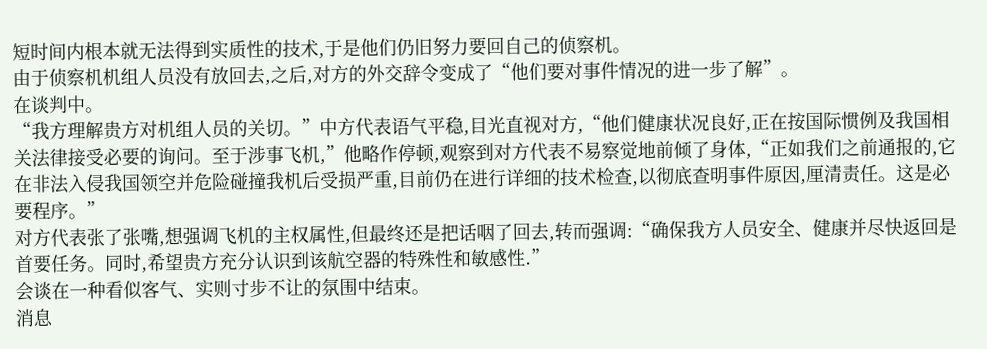短时间内根本就无法得到实质性的技术,于是他们仍旧努力要回自己的侦察机。
由于侦察机机组人员没有放回去,之后,对方的外交辞令变成了“他们要对事件情况的进一步了解”。
在谈判中。
“我方理解贵方对机组人员的关切。”中方代表语气平稳,目光直视对方,“他们健康状况良好,正在按国际惯例及我国相关法律接受必要的询问。至于涉事飞机,”他略作停顿,观察到对方代表不易察觉地前倾了身体,“正如我们之前通报的,它在非法入侵我国领空并危险碰撞我机后受损严重,目前仍在进行详细的技术检查,以彻底查明事件原因,厘清责任。这是必要程序。”
对方代表张了张嘴,想强调飞机的主权属性,但最终还是把话咽了回去,转而强调:“确保我方人员安全、健康并尽快返回是首要任务。同时,希望贵方充分认识到该航空器的特殊性和敏感性.”
会谈在一种看似客气、实则寸步不让的氛围中结束。
消息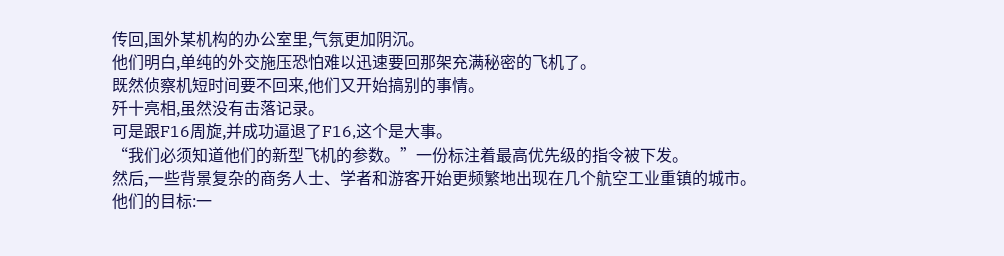传回,国外某机构的办公室里,气氛更加阴沉。
他们明白,单纯的外交施压恐怕难以迅速要回那架充满秘密的飞机了。
既然侦察机短时间要不回来,他们又开始搞别的事情。
歼十亮相,虽然没有击落记录。
可是跟F16周旋,并成功逼退了F16,这个是大事。
“我们必须知道他们的新型飞机的参数。”一份标注着最高优先级的指令被下发。
然后,一些背景复杂的商务人士、学者和游客开始更频繁地出现在几个航空工业重镇的城市。
他们的目标:一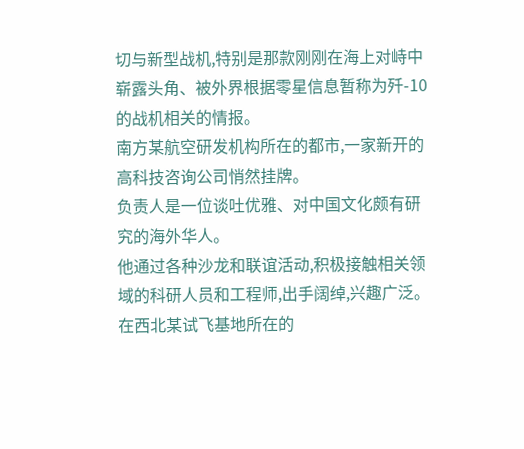切与新型战机,特别是那款刚刚在海上对峙中崭露头角、被外界根据零星信息暂称为歼-10的战机相关的情报。
南方某航空研发机构所在的都市,一家新开的高科技咨询公司悄然挂牌。
负责人是一位谈吐优雅、对中国文化颇有研究的海外华人。
他通过各种沙龙和联谊活动,积极接触相关领域的科研人员和工程师,出手阔绰,兴趣广泛。
在西北某试飞基地所在的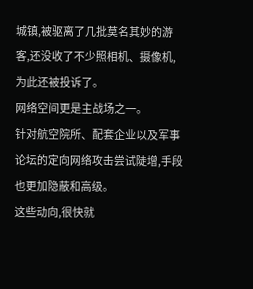城镇,被驱离了几批莫名其妙的游客,还没收了不少照相机、摄像机,为此还被投诉了。
网络空间更是主战场之一。
针对航空院所、配套企业以及军事论坛的定向网络攻击尝试陡增,手段也更加隐蔽和高级。
这些动向,很快就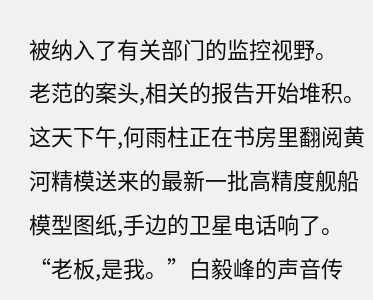被纳入了有关部门的监控视野。
老范的案头,相关的报告开始堆积。
这天下午,何雨柱正在书房里翻阅黄河精模送来的最新一批高精度舰船模型图纸,手边的卫星电话响了。
“老板,是我。”白毅峰的声音传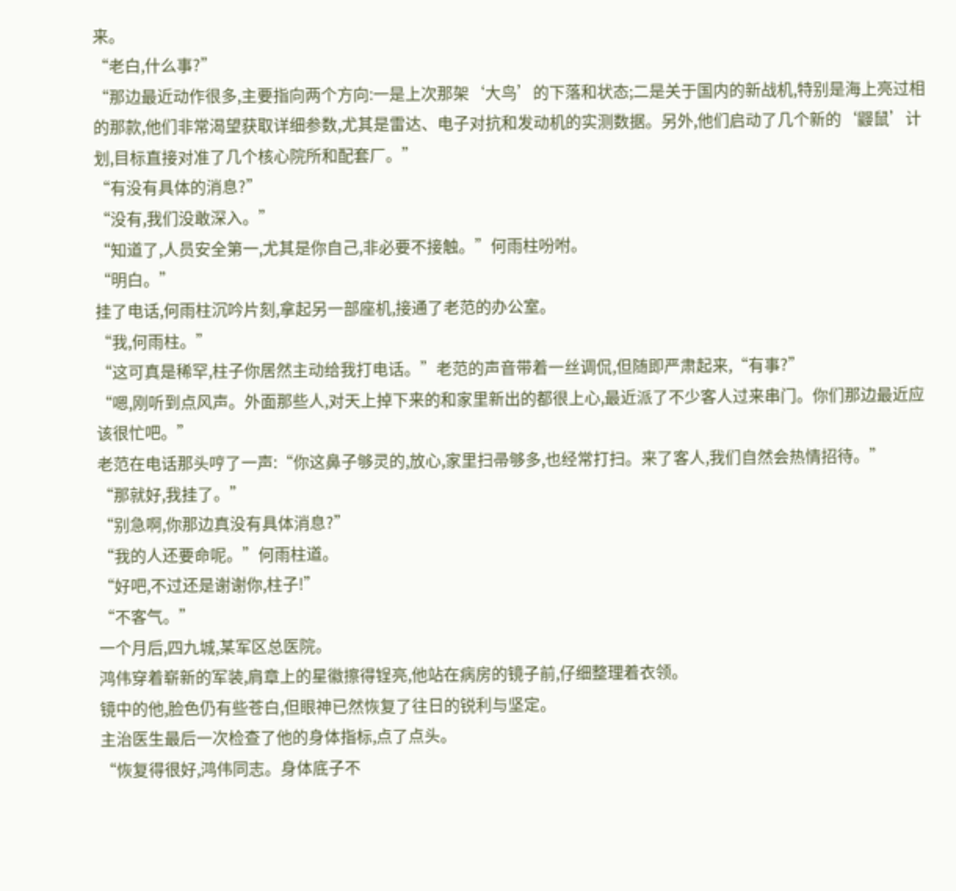来。
“老白,什么事?”
“那边最近动作很多,主要指向两个方向:一是上次那架‘大鸟’的下落和状态;二是关于国内的新战机,特别是海上亮过相的那款,他们非常渴望获取详细参数,尤其是雷达、电子对抗和发动机的实测数据。另外,他们启动了几个新的‘鼹鼠’计划,目标直接对准了几个核心院所和配套厂。”
“有没有具体的消息?”
“没有,我们没敢深入。”
“知道了,人员安全第一,尤其是你自己,非必要不接触。”何雨柱吩咐。
“明白。”
挂了电话,何雨柱沉吟片刻,拿起另一部座机,接通了老范的办公室。
“我,何雨柱。”
“这可真是稀罕,柱子你居然主动给我打电话。”老范的声音带着一丝调侃,但随即严肃起来,“有事?”
“嗯,刚听到点风声。外面那些人,对天上掉下来的和家里新出的都很上心,最近派了不少客人过来串门。你们那边最近应该很忙吧。”
老范在电话那头哼了一声:“你这鼻子够灵的,放心,家里扫帚够多,也经常打扫。来了客人,我们自然会热情招待。”
“那就好,我挂了。”
“别急啊,你那边真没有具体消息?”
“我的人还要命呢。”何雨柱道。
“好吧,不过还是谢谢你,柱子!”
“不客气。”
一个月后,四九城,某军区总医院。
鸿伟穿着崭新的军装,肩章上的星徽擦得锃亮,他站在病房的镜子前,仔细整理着衣领。
镜中的他,脸色仍有些苍白,但眼神已然恢复了往日的锐利与坚定。
主治医生最后一次检查了他的身体指标,点了点头。
“恢复得很好,鸿伟同志。身体底子不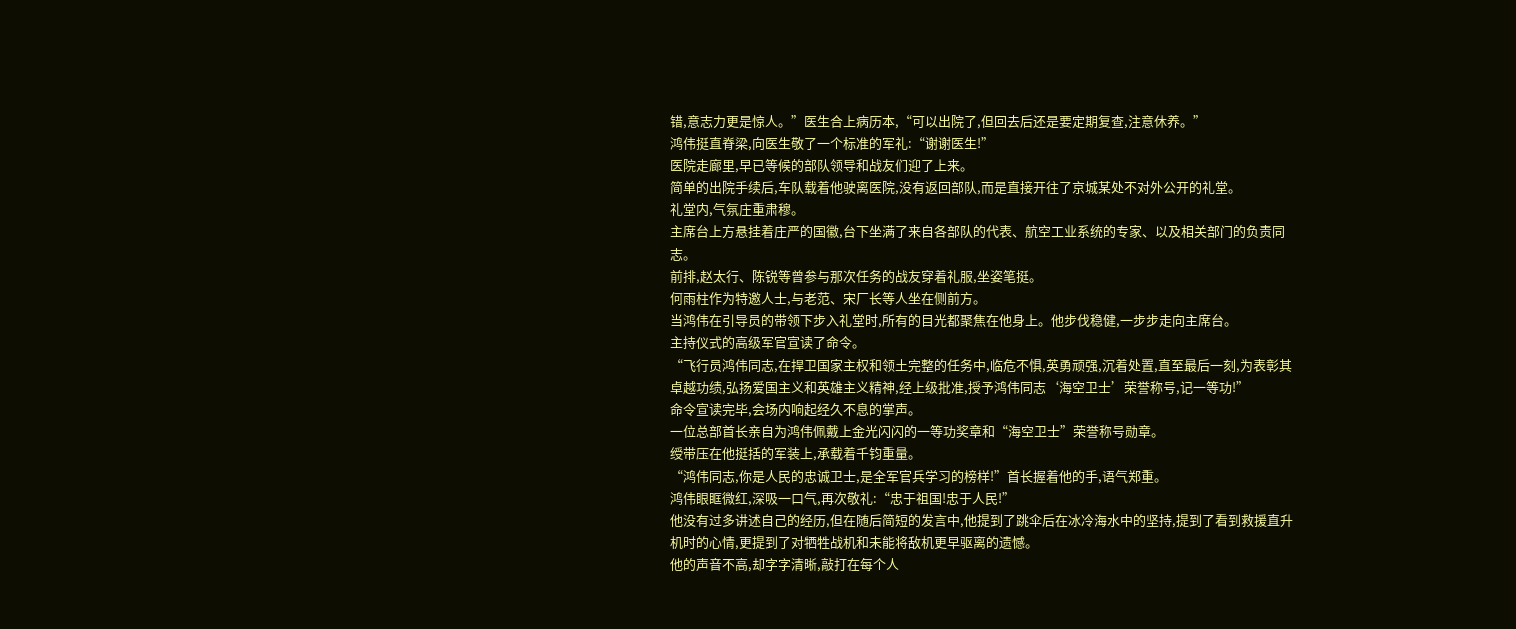错,意志力更是惊人。”医生合上病历本,“可以出院了,但回去后还是要定期复查,注意休养。”
鸿伟挺直脊梁,向医生敬了一个标准的军礼:“谢谢医生!”
医院走廊里,早已等候的部队领导和战友们迎了上来。
简单的出院手续后,车队载着他驶离医院,没有返回部队,而是直接开往了京城某处不对外公开的礼堂。
礼堂内,气氛庄重肃穆。
主席台上方悬挂着庄严的国徽,台下坐满了来自各部队的代表、航空工业系统的专家、以及相关部门的负责同志。
前排,赵太行、陈锐等曾参与那次任务的战友穿着礼服,坐姿笔挺。
何雨柱作为特邀人士,与老范、宋厂长等人坐在侧前方。
当鸿伟在引导员的带领下步入礼堂时,所有的目光都聚焦在他身上。他步伐稳健,一步步走向主席台。
主持仪式的高级军官宣读了命令。
“飞行员鸿伟同志,在捍卫国家主权和领土完整的任务中,临危不惧,英勇顽强,沉着处置,直至最后一刻,为表彰其卓越功绩,弘扬爱国主义和英雄主义精神,经上级批准,授予鸿伟同志‘海空卫士’荣誉称号,记一等功!”
命令宣读完毕,会场内响起经久不息的掌声。
一位总部首长亲自为鸿伟佩戴上金光闪闪的一等功奖章和“海空卫士”荣誉称号勋章。
绶带压在他挺括的军装上,承载着千钧重量。
“鸿伟同志,你是人民的忠诚卫士,是全军官兵学习的榜样!”首长握着他的手,语气郑重。
鸿伟眼眶微红,深吸一口气,再次敬礼:“忠于祖国!忠于人民!”
他没有过多讲述自己的经历,但在随后简短的发言中,他提到了跳伞后在冰冷海水中的坚持,提到了看到救援直升机时的心情,更提到了对牺牲战机和未能将敌机更早驱离的遗憾。
他的声音不高,却字字清晰,敲打在每个人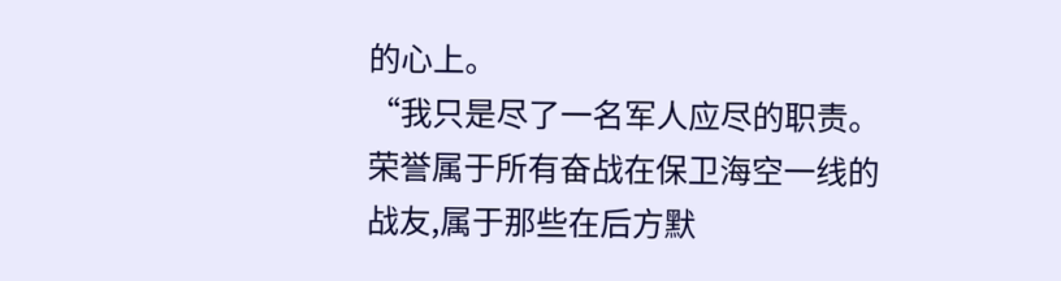的心上。
“我只是尽了一名军人应尽的职责。荣誉属于所有奋战在保卫海空一线的战友,属于那些在后方默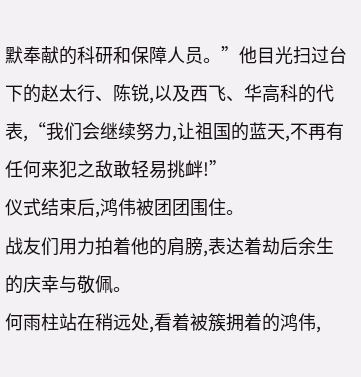默奉献的科研和保障人员。”他目光扫过台下的赵太行、陈锐,以及西飞、华高科的代表,“我们会继续努力,让祖国的蓝天,不再有任何来犯之敌敢轻易挑衅!”
仪式结束后,鸿伟被团团围住。
战友们用力拍着他的肩膀,表达着劫后余生的庆幸与敬佩。
何雨柱站在稍远处,看着被簇拥着的鸿伟,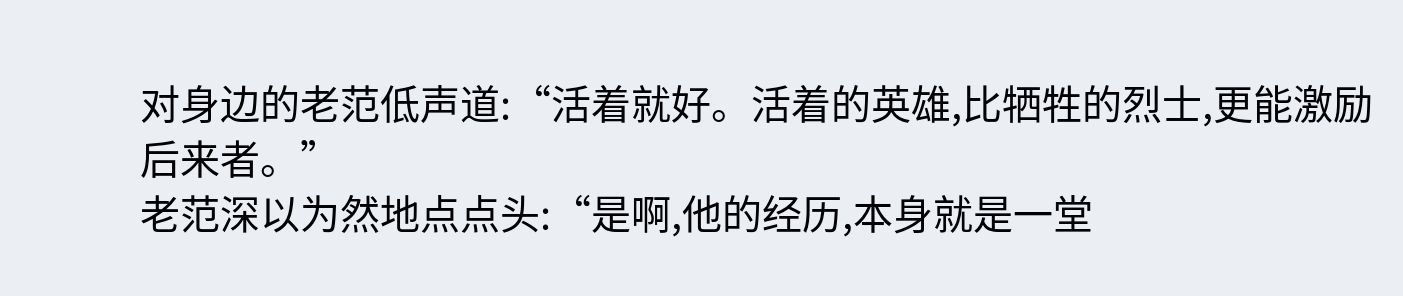对身边的老范低声道:“活着就好。活着的英雄,比牺牲的烈士,更能激励后来者。”
老范深以为然地点点头:“是啊,他的经历,本身就是一堂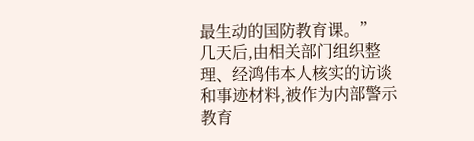最生动的国防教育课。”
几天后,由相关部门组织整理、经鸿伟本人核实的访谈和事迹材料,被作为内部警示教育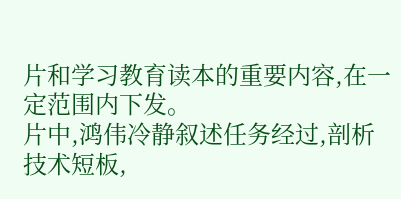片和学习教育读本的重要内容,在一定范围内下发。
片中,鸿伟冷静叙述任务经过,剖析技术短板,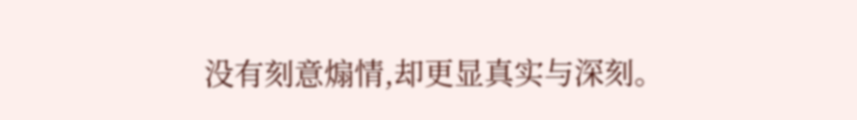没有刻意煽情,却更显真实与深刻。